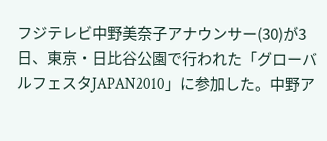フジテレビ中野美奈子アナウンサー(30)が3日、東京・日比谷公園で行われた「グローバルフェスタJAPAN2010」に参加した。中野ア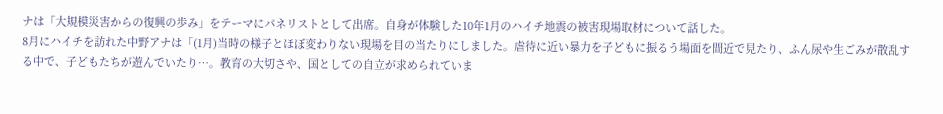ナは「大規模災害からの復興の歩み」をテーマにパネリストとして出席。自身が体験した10年1月のハイチ地震の被害現場取材について話した。
8月にハイチを訪れた中野アナは「(1月)当時の様子とほぼ変わりない現場を目の当たりにしました。虐待に近い暴力を子どもに振るう場面を間近で見たり、ふん尿や生ごみが散乱する中で、子どもたちが遊んでいたり…。教育の大切さや、国としての自立が求められていま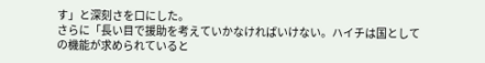す」と深刻さを口にした。
さらに「長い目で援助を考えていかなければいけない。ハイチは国としての機能が求められていると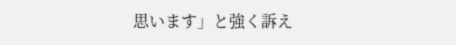思います」と強く訴え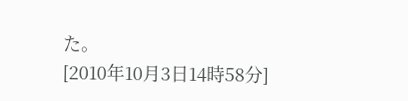た。
[2010年10月3日14時58分]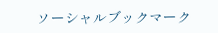ソーシャルブックマーク